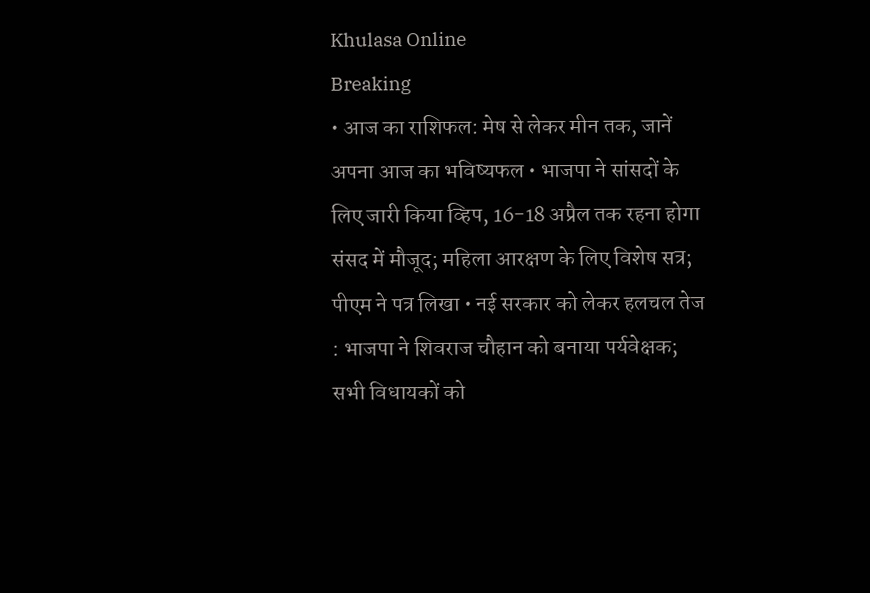Khulasa Online
Breaking
• आज का राशिफल: मेष से लेकर मीन तक, जानें अपना आज का भविष्यफल • भाजपा ने सांसदों के लिए जारी किया व्हिप, 16-18 अप्रैल तक रहना होगा संसद में मौजूद; महिला आरक्षण के लिए विशेष सत्र; पीएम ने पत्र लिखा • नई सरकार को लेकर हलचल तेज : भाजपा ने शिवराज चौहान को बनाया पर्यवेक्षक; सभी विधायकों को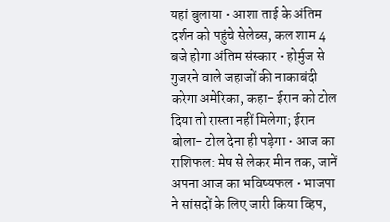यहां बुलाया • आशा ताई के अंतिम दर्शन को पहुंचे सेलेब्स, कल शाम 4 बजे होगा अंतिम संस्कार • होर्मुज से गुजरने वाले जहाजों की नाकाबंदी करेगा अमेरिका, कहा- ईरान को टोल दिया तो रास्ता नहीं मिलेगा; ईरान बोला- टोल देना ही पड़ेगा • आज का राशिफल: मेष से लेकर मीन तक, जानें अपना आज का भविष्यफल • भाजपा ने सांसदों के लिए जारी किया व्हिप,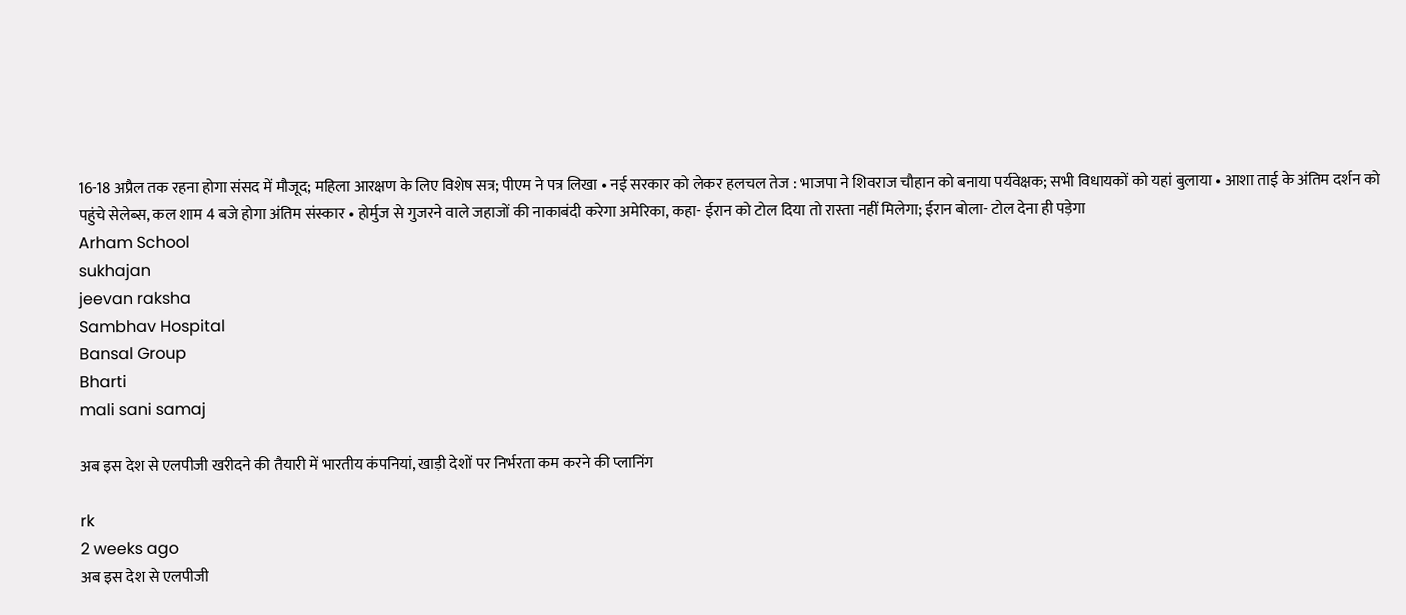16-18 अप्रैल तक रहना होगा संसद में मौजूद; महिला आरक्षण के लिए विशेष सत्र; पीएम ने पत्र लिखा • नई सरकार को लेकर हलचल तेज : भाजपा ने शिवराज चौहान को बनाया पर्यवेक्षक; सभी विधायकों को यहां बुलाया • आशा ताई के अंतिम दर्शन को पहुंचे सेलेब्स, कल शाम 4 बजे होगा अंतिम संस्कार • होर्मुज से गुजरने वाले जहाजों की नाकाबंदी करेगा अमेरिका, कहा- ईरान को टोल दिया तो रास्ता नहीं मिलेगा; ईरान बोला- टोल देना ही पड़ेगा
Arham School
sukhajan
jeevan raksha
Sambhav Hospital
Bansal Group
Bharti
mali sani samaj

अब इस देश से एलपीजी खरीदने की तैयारी में भारतीय कंपनियां, खाड़ी देशों पर निर्भरता कम करने की प्लानिंग

rk
2 weeks ago
अब इस देश से एलपीजी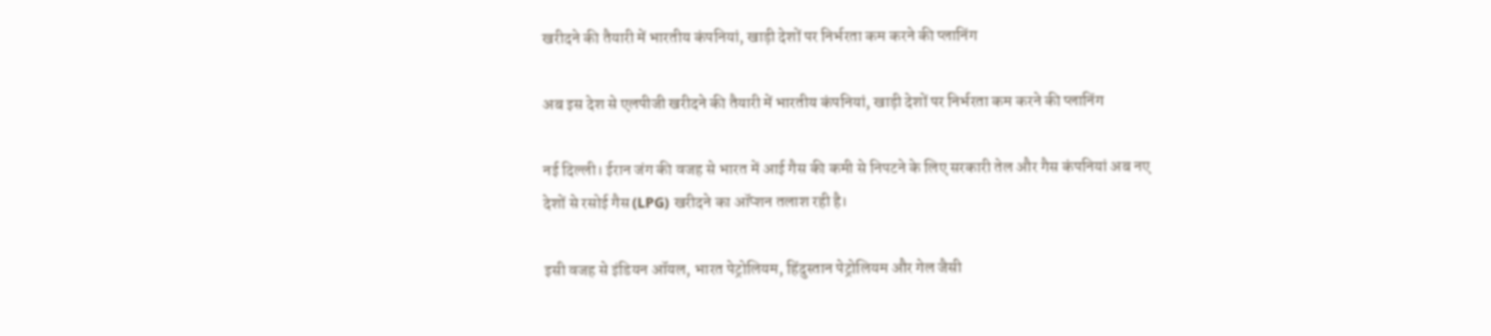खरीदने की तैयारी में भारतीय कंपनियां, खाड़ी देशों पर निर्भरता कम करने की प्लानिंग

अब इस देश से एलपीजी खरीदने की तैयारी में भारतीय कंपनियां, खाड़ी देशों पर निर्भरता कम करने की प्लानिंग

नई दिल्ली। ईरान जंग की वजह से भारत में आई गैस की कमी से निपटने के लिए सरकारी तेल और गैस कंपनियां अब नए देशों से रसोई गैस (LPG) खरीदने का ऑप्शन तलाश रही है।

इसी वजह से इंडियन ऑयल, भारत पेट्रोलियम, हिंदुस्तान पेट्रोलियम और गेल जैसी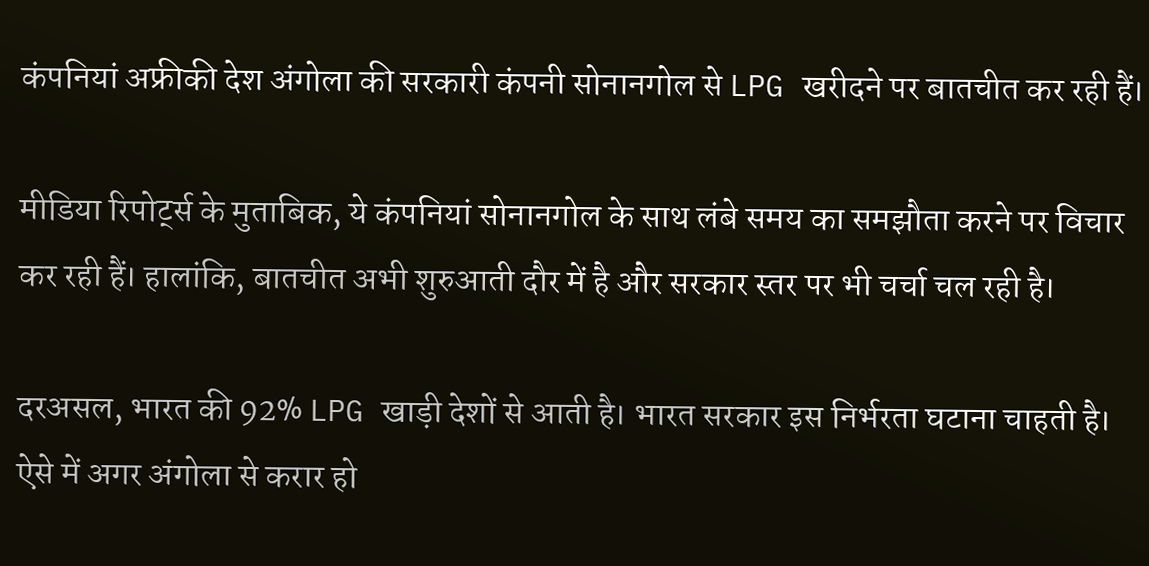कंपनियां अफ्रीकी देश अंगोला की सरकारी कंपनी सोनानगोल से LPG खरीदने पर बातचीत कर रही हैं।

मीडिया रिपोर्ट्स के मुताबिक, ये कंपनियां सोनानगोल के साथ लंबे समय का समझौता करने पर विचार कर रही हैं। हालांकि, बातचीत अभी शुरुआती दौर में है और सरकार स्तर पर भी चर्चा चल रही है।

दरअसल, भारत की 92% LPG खाड़ी देशों से आती है। भारत सरकार इस निर्भरता घटाना चाहती है। ऐसे में अगर अंगोला से करार हो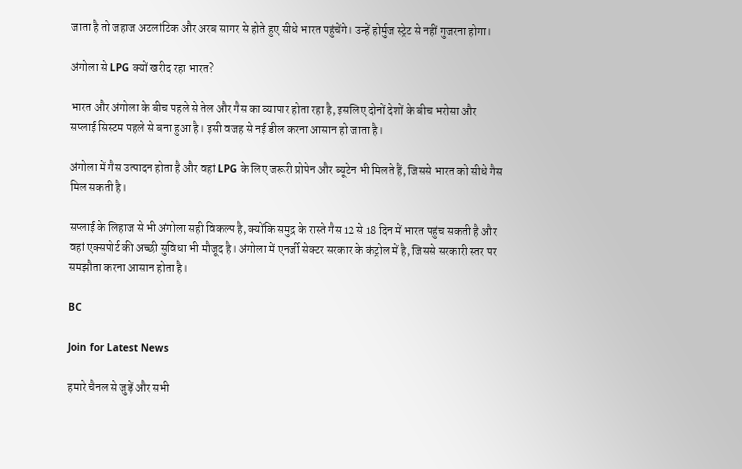जाता है तो जहाज अटलांटिक और अरब सागर से होते हुए सीधे भारत पहुंचेंगे। उन्हें होर्मुज स्ट्रेट से नहीं गुजरना होगा।

अंगोला से LPG क्यों खरीद रहा भारत?

भारत और अंगोला के बीच पहले से तेल और गैस का व्यापार होता रहा है, इसलिए दोनों देशों के बीच भरोसा और सप्लाई सिस्टम पहले से बना हुआ है। इसी वजह से नई डील करना आसान हो जाता है।

अंगोला में गैस उत्पादन होता है और वहां LPG के लिए जरूरी प्रोपेन और ब्यूटेन भी मिलते हैं, जिससे भारत को सीधे गैस मिल सकती है।

सप्लाई के लिहाज से भी अंगोला सही विकल्प है, क्योंकि समुद्र के रास्ते गैस 12 से 18 दिन में भारत पहुंच सकती है और वहां एक्सपोर्ट की अच्छी सुविधा भी मौजूद है। अंगोला में एनर्जी सेक्टर सरकार के कंट्रोल में है, जिससे सरकारी स्तर पर समझौता करना आसान होता है।

BC

Join for Latest News

हमारे चैनल से जुड़ें और सभी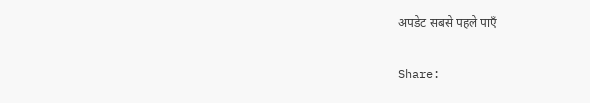अपडेट सबसे पहले पाएँ

Share: